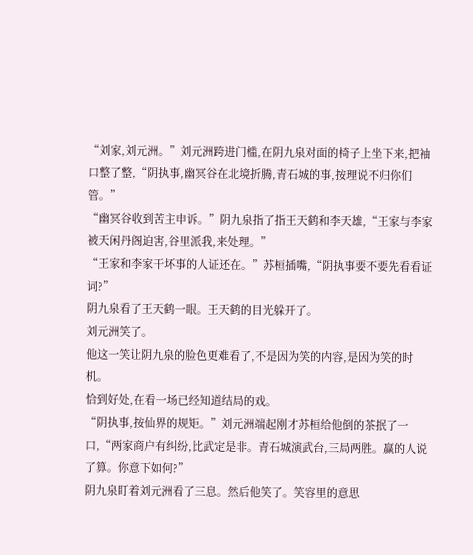“刘家,刘元洲。”刘元洲跨进门槛,在阴九泉对面的椅子上坐下来,把袖口整了整,“阴执事,幽冥谷在北境折腾,青石城的事,按理说不归你们管。”
“幽冥谷收到苦主申诉。”阴九泉指了指王天鹤和李天雄,“王家与李家被天闲丹阁迫害,谷里派我,来处理。”
“王家和李家干坏事的人证还在。”苏桓插嘴,“阴执事要不要先看看证词?”
阴九泉看了王天鹤一眼。王天鹤的目光躲开了。
刘元洲笑了。
他这一笑让阴九泉的脸色更难看了,不是因为笑的内容,是因为笑的时机。
恰到好处,在看一场已经知道结局的戏。
“阴执事,按仙界的规矩。”刘元洲端起刚才苏桓给他倒的茶抿了一口,“两家商户有纠纷,比武定是非。青石城演武台,三局两胜。赢的人说了算。你意下如何?”
阴九泉盯着刘元洲看了三息。然后他笑了。笑容里的意思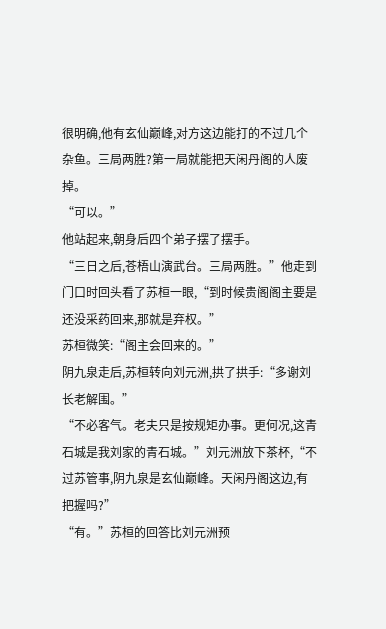很明确,他有玄仙巅峰,对方这边能打的不过几个杂鱼。三局两胜?第一局就能把天闲丹阁的人废掉。
“可以。”
他站起来,朝身后四个弟子摆了摆手。
“三日之后,苍梧山演武台。三局两胜。”他走到门口时回头看了苏桓一眼,“到时候贵阁阁主要是还没采药回来,那就是弃权。”
苏桓微笑:“阁主会回来的。”
阴九泉走后,苏桓转向刘元洲,拱了拱手:“多谢刘长老解围。”
“不必客气。老夫只是按规矩办事。更何况,这青石城是我刘家的青石城。”刘元洲放下茶杯,“不过苏管事,阴九泉是玄仙巅峰。天闲丹阁这边,有把握吗?”
“有。”苏桓的回答比刘元洲预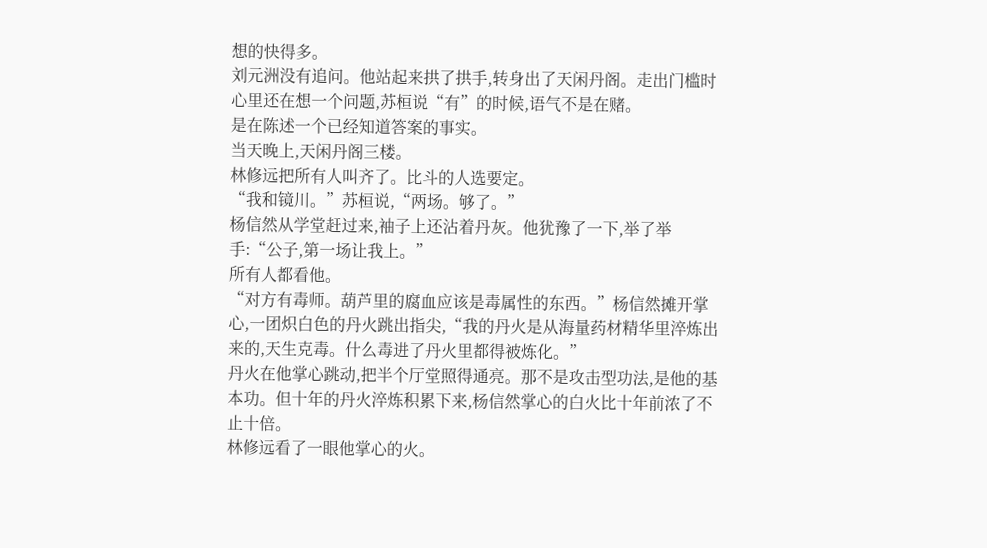想的快得多。
刘元洲没有追问。他站起来拱了拱手,转身出了天闲丹阁。走出门槛时心里还在想一个问题,苏桓说“有”的时候,语气不是在赌。
是在陈述一个已经知道答案的事实。
当天晚上,天闲丹阁三楼。
林修远把所有人叫齐了。比斗的人选要定。
“我和镜川。”苏桓说,“两场。够了。”
杨信然从学堂赶过来,袖子上还沾着丹灰。他犹豫了一下,举了举手:“公子,第一场让我上。”
所有人都看他。
“对方有毒师。葫芦里的腐血应该是毒属性的东西。”杨信然摊开掌心,一团炽白色的丹火跳出指尖,“我的丹火是从海量药材精华里淬炼出来的,天生克毒。什么毒进了丹火里都得被炼化。”
丹火在他掌心跳动,把半个厅堂照得通亮。那不是攻击型功法,是他的基本功。但十年的丹火淬炼积累下来,杨信然掌心的白火比十年前浓了不止十倍。
林修远看了一眼他掌心的火。